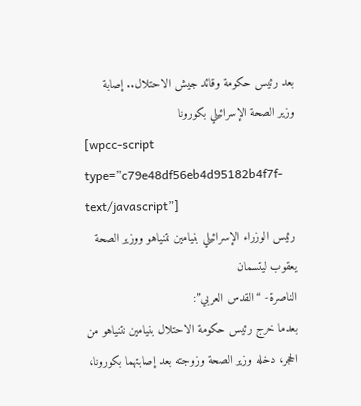بعد رئيس حكومة وقائد جيش الاحتلال.. إصابة وزير الصحة الإسرائيلي بكورونا
[wpcc-script type=”c79e48df56eb4d95182b4f7f-text/javascript”]
رئيس الوزراء الإسرائيلي بنيامين نتنياهو ووزير الصحة يعقوب ليتسمان
الناصرة- “القدس العربي”:
بعدما خرج رئيس حكومة الاحتلال بنيامين نتنياهو من الحجر، دخله وزير الصحة وزوجته بعد إصابتهما بكورونا،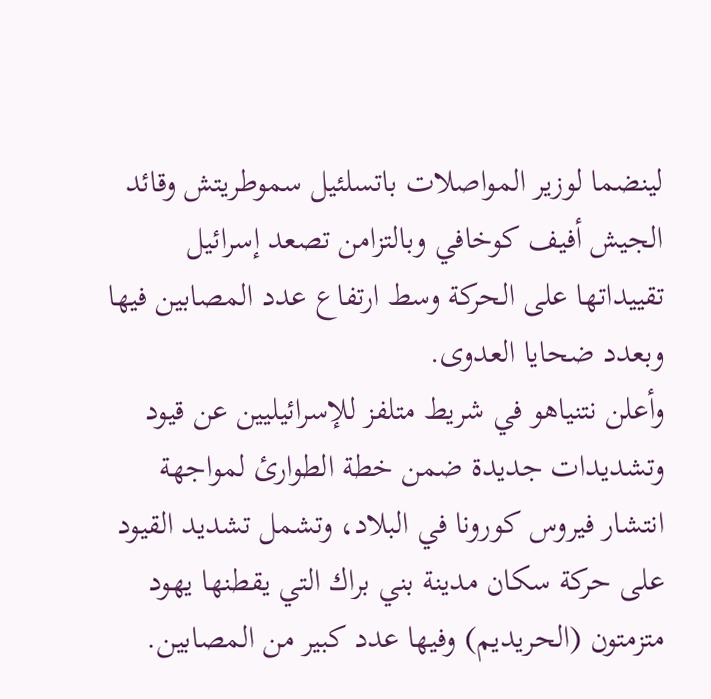لينضما لوزير المواصلات باتسلئيل سموطريتش وقائد الجيش أفيف كوخافي وبالتزامن تصعد إسرائيل تقييداتها على الحركة وسط ارتفاع عدد المصابين فيها وبعدد ضحايا العدوى.
وأعلن نتنياهو في شريط متلفز للإسرائيليين عن قيود وتشديدات جديدة ضمن خطة الطوارئ لمواجهة انتشار فيروس كورونا في البلاد، وتشمل تشديد القيود على حركة سكان مدينة بني براك التي يقطنها يهود متزمتون (الحريديم) وفيها عدد كبير من المصابين.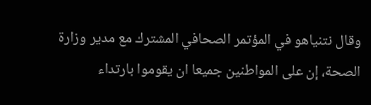وقال نتنياهو في المؤتمر الصحافي المشترك مع مدير وزارة الصحة، إن على المواطنين جميعا ان يقوموا بارتداء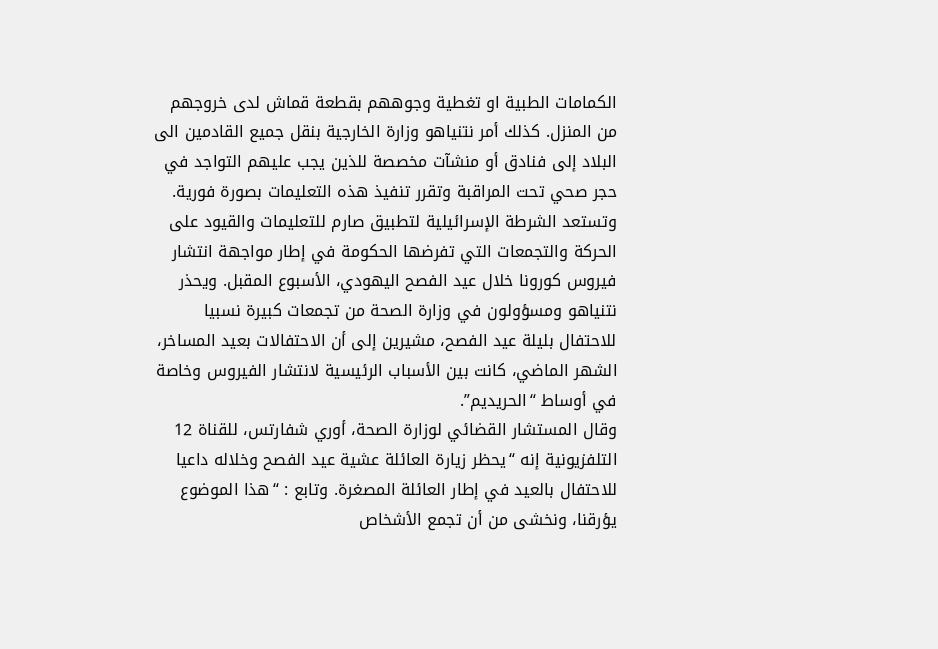الكمامات الطبية او تغطية وجوههم بقطعة قماش لدى خروجهم من المنزل. كذلك أمر نتنياهو وزارة الخارجية بنقل جميع القادمين الى البلاد إلى فنادق أو منشآت مخصصة للذين يجب عليهم التواجد في حجر صحي تحت المراقبة وتقرر تنفيذ هذه التعليمات بصورة فورية.
وتستعد الشرطة الإسرائيلية لتطبيق صارم للتعليمات والقيود على الحركة والتجمعات التي تفرضها الحكومة في إطار مواجهة انتشار فيروس كورونا خلال عيد الفصح اليهودي، الأسبوع المقبل. ويحذر نتنياهو ومسؤولون في وزارة الصحة من تجمعات كبيرة نسبيا للاحتفال بليلة عيد الفصح، مشيرين إلى أن الاحتفالات بعيد المساخر، الشهر الماضي، كانت بين الأسباب الرئيسية لانتشار الفيروس وخاصة في أوساط “الحريديم”.
وقال المستشار القضائي لوزارة الصحة، أوري شفارتس، للقناة 12 التلفزيونية إنه “يحظر زيارة العائلة عشية عيد الفصح وخلاله داعيا للاحتفال بالعيد في إطار العائلة المصغرة. وتابع : “هذا الموضوع يؤرقنا، ونخشى من أن تجمع الأشخاص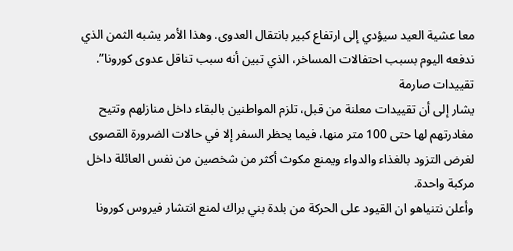معا عشية العيد سيؤدي إلى ارتفاع كبير بانتقال العدوى. وهذا الأمر يشبه الثمن الذي ندفعه اليوم بسبب احتفالات المساخر، الذي تبين أنه سبب تناقل عدوى كورونا”.
تقييدات صارمة
يشار إلى أن تقييدات معلنة من قبل، تلزم المواطنين بالبقاء داخل منازلهم وتتيح مغادرتهم لها حتى 100 متر منها، فيما يحظر السفر إلا في حالات الضرورة القصوى لغرض التزود بالغذاء والدواء ويمنع مكوث أكثر من شخصين من نفس العائلة داخل مركبة واحدة.
وأعلن نتنياهو ان القيود على الحركة من بلدة بني براك لمنع انتشار فيروس كورونا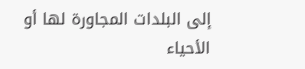إلى البلدات المجاورة لها أو الأحياء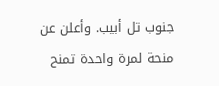جنوب تل أبيب. وأعلن عن منحة لمرة واحدة تمنح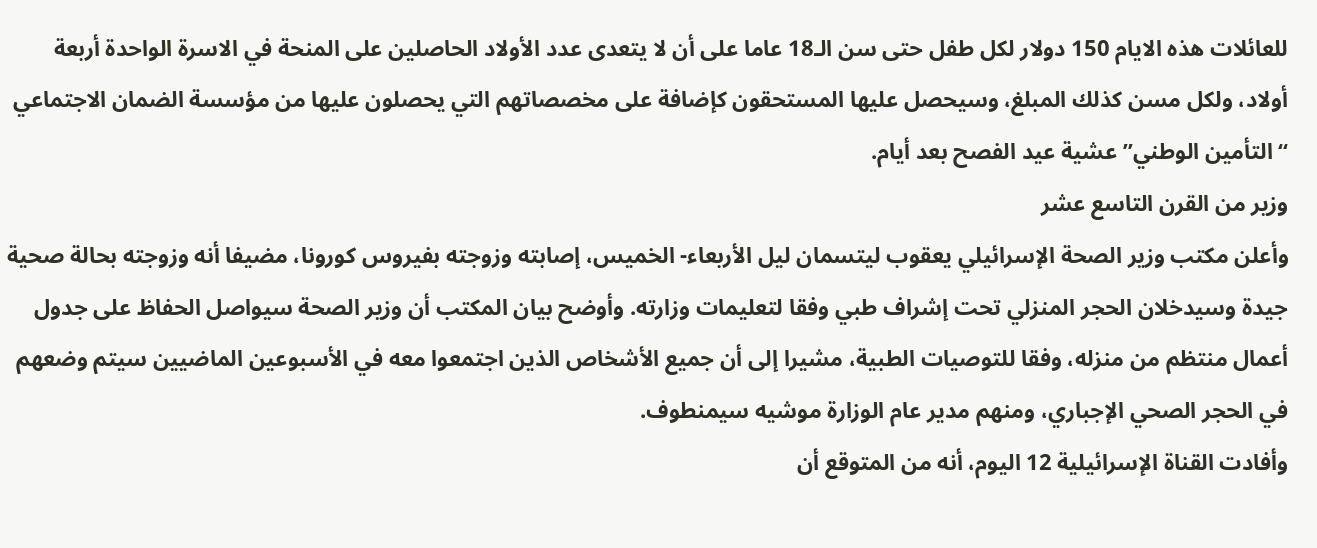للعائلات هذه الايام 150 دولار لكل طفل حتى سن الـ18 عاما على أن لا يتعدى عدد الأولاد الحاصلين على المنحة في الاسرة الواحدة أربعة أولاد، ولكل مسن كذلك المبلغ، وسيحصل عليها المستحقون كإضافة على مخصصاتهم التي يحصلون عليها من مؤسسة الضمان الاجتماعي “التأمين الوطني” عشية عيد الفصح بعد أيام.
وزير من القرن التاسع عشر
وأعلن مكتب وزير الصحة الإسرائيلي يعقوب ليتسمان ليل الأربعاء- الخميس، إصابته وزوجته بفيروس كورونا، مضيفا أنه وزوجته بحالة صحية جيدة وسيدخلان الحجر المنزلي تحت إشراف طبي وفقا لتعليمات وزارته. وأوضح بيان المكتب أن وزير الصحة سيواصل الحفاظ على جدول أعمال منتظم من منزله، وفقا للتوصيات الطبية، مشيرا إلى أن جميع الأشخاص الذين اجتمعوا معه في الأسبوعين الماضيين سيتم وضعهم في الحجر الصحي الإجباري، ومنهم مدير عام الوزارة موشيه سيمنطوف.
وأفادت القناة الإسرائيلية 12 اليوم، أنه من المتوقع أن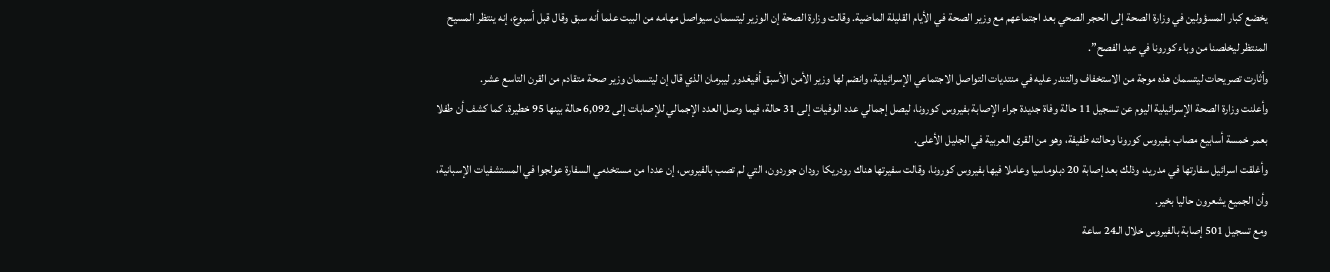يخضع كبار المسؤولين في وزارة الصحة إلى الحجر الصحي بعد اجتماعهم مع وزير الصحة في الأيام القليلة الماضية. وقالت وزارة الصحة إن الوزير ليتسمان سيواصل مهامه من البيت علما أنه سبق وقال قبل أسبوع، إنه ينتظر المسيح المنتظر ليخلصنا من وباء كورونا في عيد الفصح”.
وأثارت تصريحات ليتسمان هذه موجة من الاستخفاف والتندر عليه في منتديات التواصل الاجتماعي الإسرائيلية، وانضم لها وزير الأمن الأسبق أفيغدور ليبرمان الذي قال إن ليتسمان وزير صحة متقادم من القرن التاسع عشر.
وأعلنت وزارة الصحة الإسرائيلية اليوم عن تسجيل 11 حالة وفاة جديدة جراء الإصابة بفيروس كورونا، ليصل إجمالي عدد الوفيات إلى 31 حالة، فيما وصل العدد الإجمالي للإصابات إلى 6,092 حالة بينها 95 خطيرة. كما كشف أن طفلا بعمر خمسة أسابيع مصاب بفيروس كورونا وحالته طفيفة، وهو من القرى العربية في الجليل الأعلى.
وأغلقت اسرائيل سفارتها في مدريد، وذلك بعد إصابة 20 دبلوماسيا وعاملا فيها بفيروس كورونا، وقالت سفيرتها هناك رودريكا رودان جوردون، التي لم تصب بالفيروس، إن عددا من مستخدمي السفارة عولجوا في المستشفيات الإسبانية، وأن الجميع يشعرون حاليا بخير.
ومع تسجيل 501 إصابة بالفيروس خلال الـ24 ساعة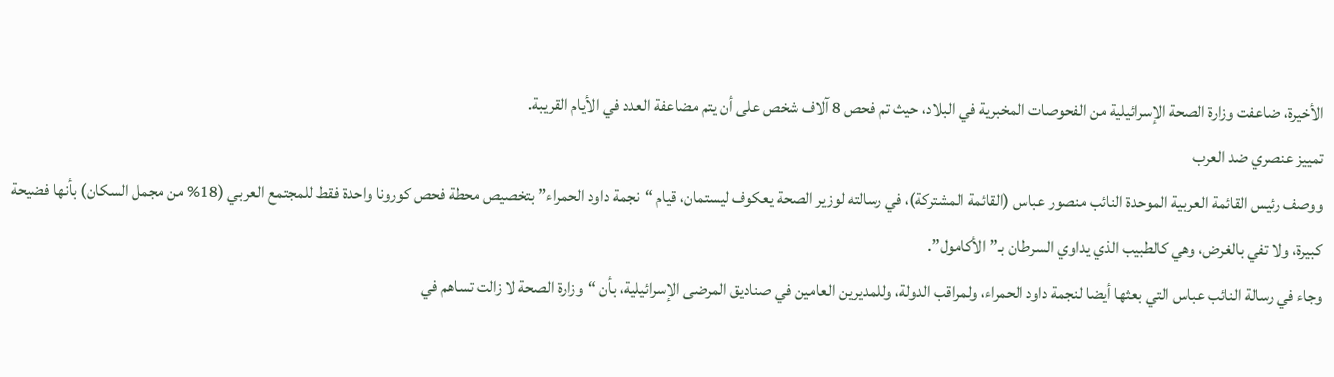الأخيرة، ضاعفت وزارة الصحة الإسرائيلية من الفحوصات المخبرية في البلاد، حيث تم فحص 8 آلاف شخص على أن يتم مضاعفة العدد في الأيام القريبة.
تمييز عنصري ضد العرب
ووصف رئيس القائمة العربية الموحدة النائب منصور عباس (القائمة المشتركة)، في رسالته لوزير الصحة يعكوف ليستمان، قيام “نجمة داود الحمراء” بتخصيص محطة فحص كورونا واحدة فقط للمجتمع العربي (18% من مجمل السكان) بأنها فضيحة كبيرة، ولا تفي بالغرض، وهي كالطبيب الذي يداوي السرطان بـ”الأكامول”.
وجاء في رسالة النائب عباس التي بعثها أيضا لنجمة داود الحمراء، ولمراقب الدولة، وللمديرين العامين في صناديق المرضى الإسرائيلية، بأن “وزارة الصحة لا زالت تساهم في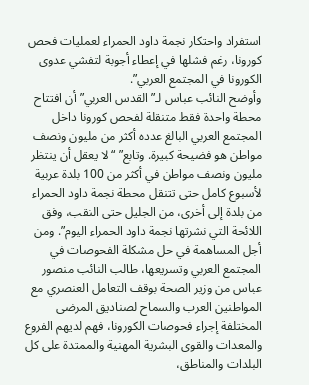استفراد واحتكار نجمة داود الحمراء لعمليات فحص كورونا، رغم فشلها في إعطاء أجوبة لتفشي عدوى الكورونا في المجتمع العربي”.
وأوضح النائب عباس لـ”القدس العربي” أن افتتاح محطة واحدة فقط متنقلة لفحص كورونا داخل المجتمع العربي البالغ عدده أكثر من مليون ونصف مواطن هو فضيحة كبيرة. وتابع” “لا يعقل أن ينتظر مليون ونصف مواطن في أكثر من 100 بلدة عربية لأسبوع كامل حتى تتنقل محطة نجمة داود الحمراء من بلدة إلى أخرى، من الجليل حتى النقب، وفق اللائحة التي نشرتها نجمة داود الحمراء اليوم”. ومن أجل المساهمة في حل مشكلة الفحوصات في المجتمع العربي وتسريعها، طالب النائب منصور عباس من وزير الصحة بوقف التعامل العنصري مع المواطنين العرب والسماح لصناديق المرضى المختلفة إجراء فحوصات الكورونا، فهم لديهم الفروع والمعدات والقوى البشرية المهنية والممتدة على كل البلدات والمناطق،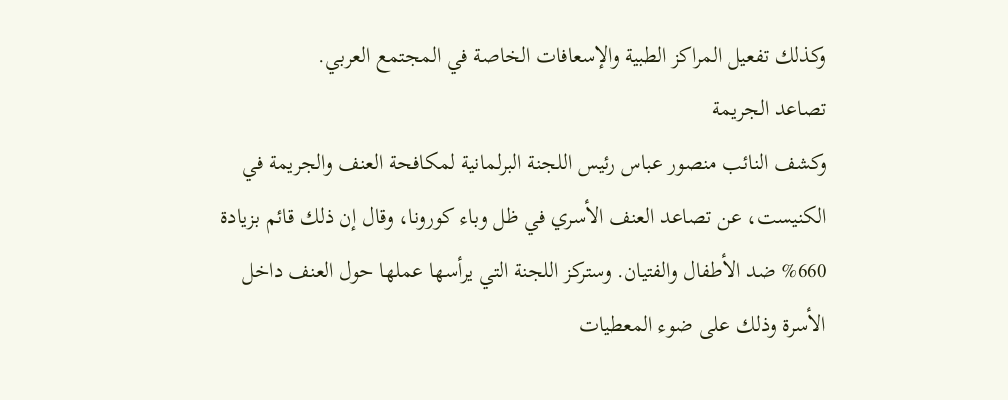وكذلك تفعيل المراكز الطبية والإسعافات الخاصة في المجتمع العربي.
تصاعد الجريمة
وكشف النائب منصور عباس رئيس اللجنة البرلمانية لمكافحة العنف والجريمة في الكنيست، عن تصاعد العنف الأسري في ظل وباء كورونا، وقال إن ذلك قائم بزيادة 660% ضد الأطفال والفتيان. وستركز اللجنة التي يرأسها عملها حول العنف داخل الأسرة وذلك على ضوء المعطيات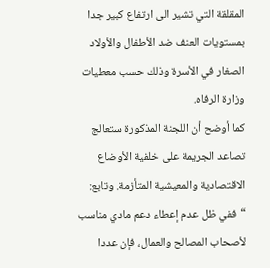المقلقة التي تشير الى ارتفاع كبير جدا بمستويات العنف ضد الأطفال والأولاد الصغار في الأسرة وذلك حسب معطيات وزارة الرفاه.
كما أوضح أن اللجنة المذكورة ستعالج تصاعد الجريمة على خلفية الأوضاع الاقتصادية والمعيشية المتأزمة. وتابع: “ففي ظل عدم إعطاء دعم مادي مناسب لأصحاب المصالح والعمال، فإن عددا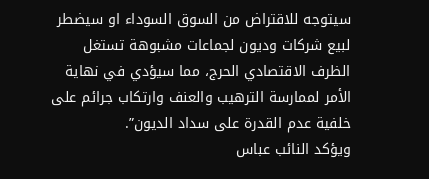سيتوجه للاقتراض من السوق السوداء او سيضطر لبيع شركات وديون لجماعات مشبوهة تستغل الظرف الاقتصادي الحرج، مما سيؤدي في نهاية الأمر لممارسة الترهيب والعنف وارتكاب جرائم على خلفية عدم القدرة على سداد الديون”.
ويؤكد النائب عباس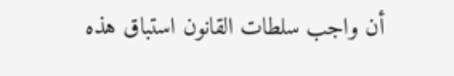أن واجب سلطات القانون استباق هذه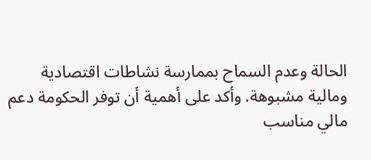الحالة وعدم السماح بممارسة نشاطات اقتصادية ومالية مشبوهة. وأكد على أهمية أن توفر الحكومة دعم مالي مناسب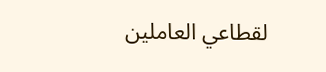لقطاعي العاملين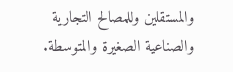والمستقلين وللمصالح التجارية والصناعية الصغيرة والمتوسطة.